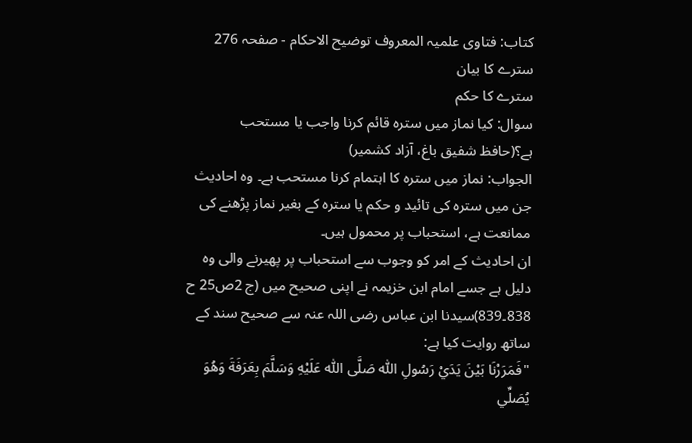کتاب: فتاوی علمیہ المعروف توضیح الاحکام - صفحہ 276
سترے کا بیان
سترے کا حکم
سوال: کیا نماز میں سترہ قائم کرنا واجب یا مستحب ہے؟(حافظ شفیق باغ، آزاد کشمیر)
الجواب: نماز میں سترہ کا اہتمام کرنا مستحب ہے۔ وہ احادیث جن میں سترہ کی تائید و حکم یا سترہ کے بغیر نماز پڑھنے کی ممانعت ہے، استحباب پر محمول ہیں۔
ان احادیث کے امر کو وجوب سے استحباب پر پھیرنے والی وہ دلیل ہے جسے امام ابن خزیمہ نے اپنی صحیح میں (ج 2ص25 ح 838۔839)سیدنا ابن عباس رضی اللہ عنہ سے صحیح سند کے ساتھ روایت کیا ہے:
"فَمَرَرْنَا بَيْنَ يَدَيْ رَسُولِ اللّٰه صَلَّى اللّٰه عَلَيْهِ وَسَلَّمَ بِعَرَفَةَ وَهُوَ يُصَلِّي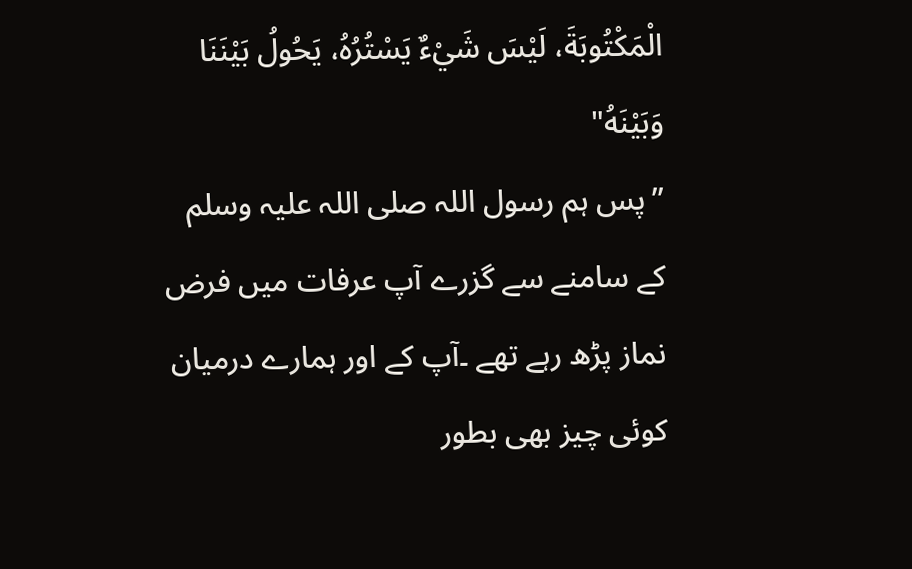الْمَكْتُوبَةَ، لَيْسَ شَيْءٌ يَسْتُرُهُ، يَحُولُ بَيْنَنَا وَبَيْنَهُ"
’’پس ہم رسول اللہ صلی اللہ علیہ وسلم کے سامنے سے گزرے آپ عرفات میں فرض نماز پڑھ رہے تھے ۔آپ کے اور ہمارے درمیان کوئی چیز بھی بطور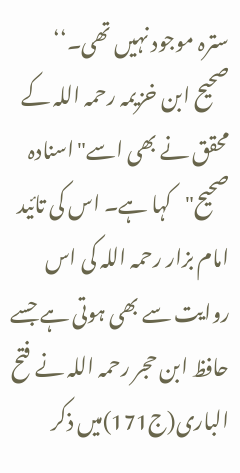سترہ موجود نہیں تھی۔‘‘
صحیح ابن خزیمہ رحمہ اللہ کے محقق نے بھی اسے"اسنادہ صحیح"کہا ہے۔ اس کی تائید امام بزار رحمہ اللہ کی اس روایت سے بھی ہوتی ہے جسے حافظ ابن حجر رحمہ اللہ نے فتح الباری(ج171)میں ذکر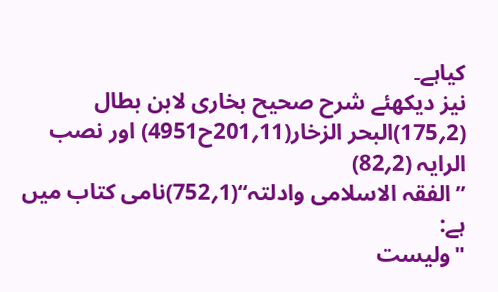کیاہے۔
نیز دیکھئے شرح صحیح بخاری لابن بطال (2؍175)البحر الزخار(11؍201ح4951) اور نصب الرایہ (2؍82)
’’الفقہ الاسلامی وادلتہ‘‘(1؍752)نامی کتاب میں ہے:
"وليست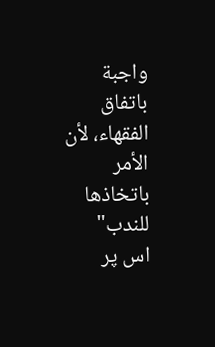واجبة باتفاق الفقهاء، لأن الأمر باتخاذها للندب"
اس پر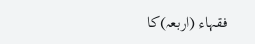فقہاء (اربعہ)کا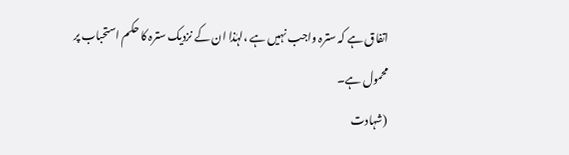اتفاق ہے کہ سترہ واجب نہیں ہے ،لہٰذا ان کے نزدیک سترہ کا حکم استحباب پر محمول ہے۔
(شہادت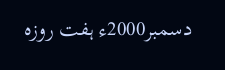دسمبر2000ء ہفت روزہ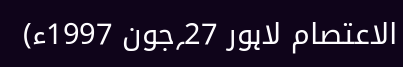الاعتصام لاہور 27؍جون 1997ء)